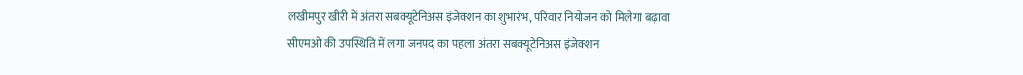लखीमपुर खीरी में अंतरा सबक्यूटेनिअस इंजेक्शन का शुभारंभ, परिवार नियोजन को मिलेगा बढ़ावा
सीएमओ की उपस्थिति में लगा जनपद का पहला अंतरा सबक्यूटेनिअस इंजेक्शन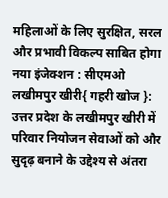महिलाओं के लिए सुरक्षित, सरल और प्रभावी विकल्प साबित होगा नया इंजेक्शन : सीएमओ
लखीमपुर खीरी{ गहरी खोज }: उत्तर प्रदेश के लखीमपुर खीरी में परिवार नियोजन सेवाओं को और सुदृढ़ बनाने के उद्देश्य से अंतरा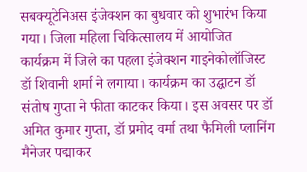सबक्यूटेनिअस इंजेक्शन का बुधवार को शुभारंभ किया गया। जिला महिला चिकित्सालय में आयोजित कार्यक्रम में जिले का पहला इंजेक्शन गाइनेकोलॉजिस्ट डॉ शिवानी शर्मा ने लगाया। कार्यक्रम का उद्घाटन डॉ संतोष गुप्ता ने फीता काटकर किया। इस अवसर पर डॉ अमित कुमार गुप्ता, डॉ प्रमोद वर्मा तथा फैमिली प्लानिंग मैनेजर पद्माकर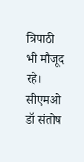त्रिपाठी भी मौजूद रहे।
सीएमओ डॉ संतोष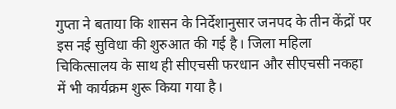गुप्ता ने बताया कि शासन के निर्देशानुसार जनपद के तीन केंद्रों पर इस नई सुविधा की शुरुआत की गई है। जिला महिला चिकित्सालय के साथ ही सीएचसी फरधान और सीएचसी नकहा में भी कार्यक्रम शुरू किया गया है।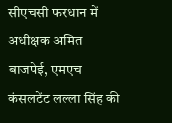सीएचसी फरधान में अधीक्षक अमित बाजपेई, एमएच कंसलटेंट लल्ला सिंह की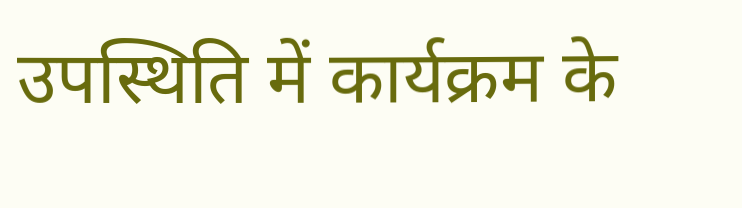उपस्थिति में कार्यक्रम के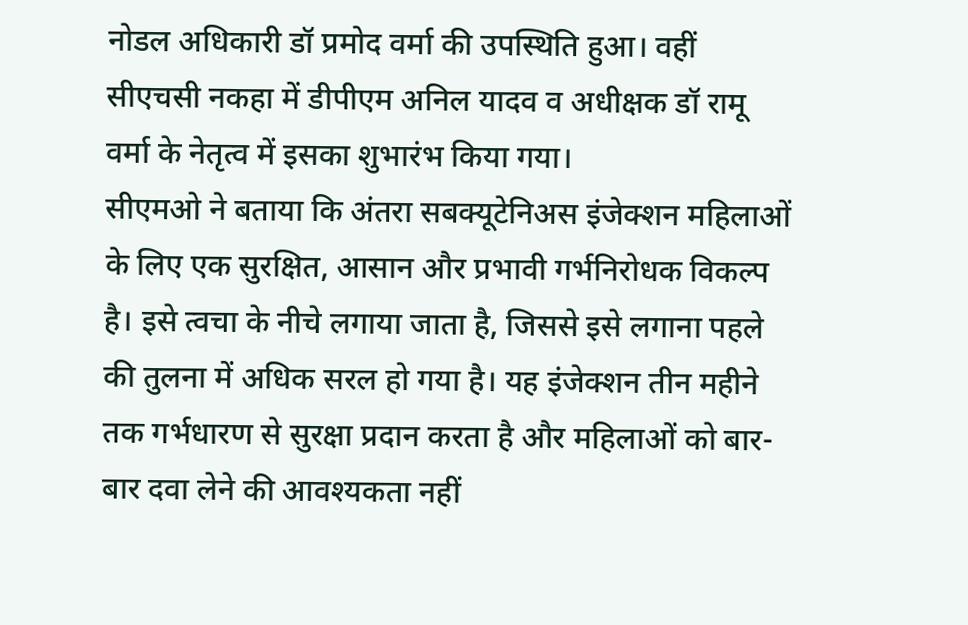नोडल अधिकारी डॉ प्रमोद वर्मा की उपस्थिति हुआ। वहीं सीएचसी नकहा में डीपीएम अनिल यादव व अधीक्षक डॉ रामू वर्मा के नेतृत्व में इसका शुभारंभ किया गया।
सीएमओ ने बताया कि अंतरा सबक्यूटेनिअस इंजेक्शन महिलाओं के लिए एक सुरक्षित, आसान और प्रभावी गर्भनिरोधक विकल्प है। इसे त्वचा के नीचे लगाया जाता है, जिससे इसे लगाना पहले की तुलना में अधिक सरल हो गया है। यह इंजेक्शन तीन महीने तक गर्भधारण से सुरक्षा प्रदान करता है और महिलाओं को बार-बार दवा लेने की आवश्यकता नहीं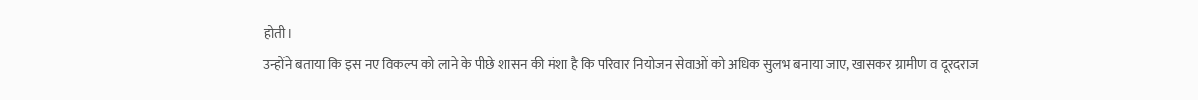होती।
उन्होंने बताया कि इस नए विकल्प को लाने के पीछे शासन की मंशा है कि परिवार नियोजन सेवाओं को अधिक सुलभ बनाया जाए, खासकर ग्रामीण व दूरदराज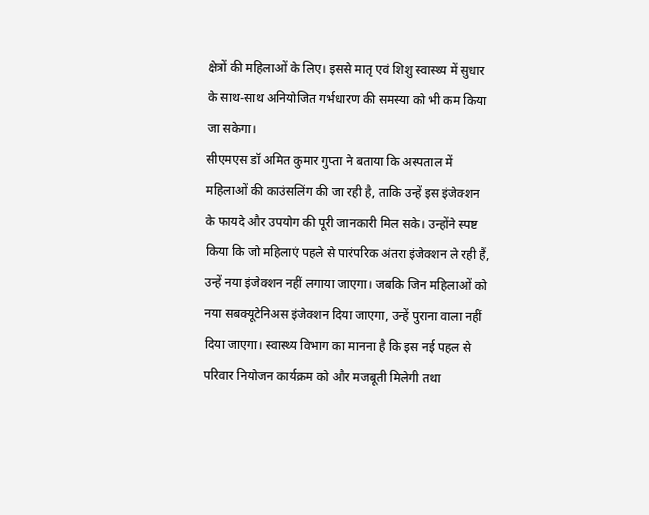क्षेत्रों की महिलाओं के लिए। इससे मातृ एवं शिशु स्वास्थ्य में सुधार के साथ-साथ अनियोजित गर्भधारण की समस्या को भी कम किया जा सकेगा।
सीएमएस डॉ अमित कुमार गुप्ता ने बताया कि अस्पताल में महिलाओं की काउंसलिंग की जा रही है, ताकि उन्हें इस इंजेक्शन के फायदे और उपयोग की पूरी जानकारी मिल सके। उन्होंने स्पष्ट किया कि जो महिलाएं पहले से पारंपरिक अंतरा इंजेक्शन ले रही हैं, उन्हें नया इंजेक्शन नहीं लगाया जाएगा। जबकि जिन महिलाओं को नया सबक्यूटेनिअस इंजेक्शन दिया जाएगा, उन्हें पुराना वाला नहीं दिया जाएगा। स्वास्थ्य विभाग का मानना है कि इस नई पहल से परिवार नियोजन कार्यक्रम को और मजबूती मिलेगी तथा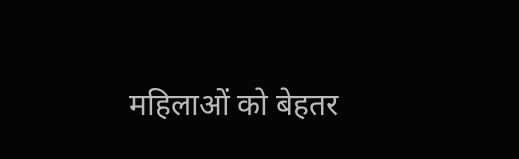महिलाओं को बेहतर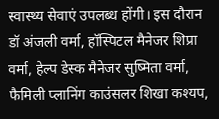स्वास्थ्य सेवाएं उपलब्ध होंगी। इस दौरान डॉ अंजली वर्मा, हॉस्पिटल मैनेजर शिप्रा वर्मा, हेल्प डेस्क मैनेजर सुष्मिता वर्मा, फैमिली प्लानिंग काउंसलर शिखा कश्यप,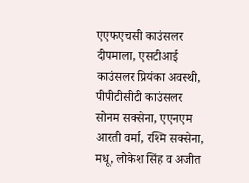एएफएचसी काउंसलर दीपमाला, एसटीआई काउंसलर प्रियंका अवस्थी, पीपीटीसीटी काउंसलर सोनम सक्सेना, एएनएम आरती वर्मा, रश्मि सक्सेना, मधू, लोकेश सिंह व अजीत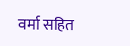वर्मा सहित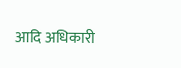आदि अधिकारी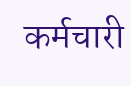कर्मचारी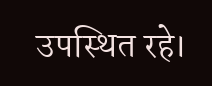उपस्थित रहे।